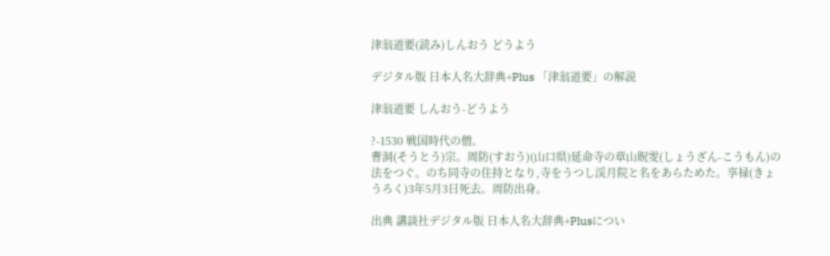津翁道要(読み)しんおう どうよう

デジタル版 日本人名大辞典+Plus 「津翁道要」の解説

津翁道要 しんおう-どうよう

?-1530 戦国時代の僧。
曹洞(そうとう)宗。周防(すおう)(山口県)延命寺の章山貺雯(しょうざん-こうもん)の法をつぐ。のち同寺の住持となり,寺をうつし渓月院と名をあらためた。享禄(きょうろく)3年5月3日死去。周防出身。

出典 講談社デジタル版 日本人名大辞典+Plusについ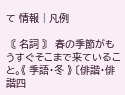て 情報 | 凡例

〘 名詞 〙 春の季節がもうすぐそこまで来ていること。《 季語・冬 》 〔俳諧・俳諧四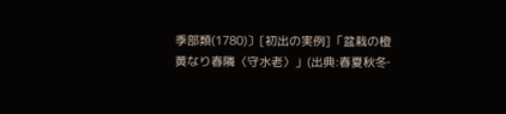季部類(1780)〕[初出の実例]「盆栽の橙黄なり春隣〈守水老〉」(出典:春夏秋冬‐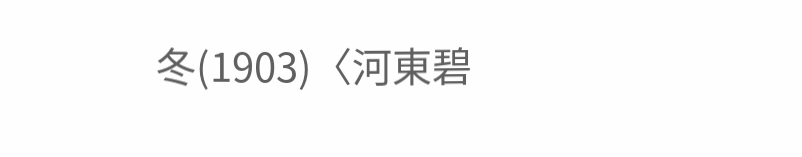冬(1903)〈河東碧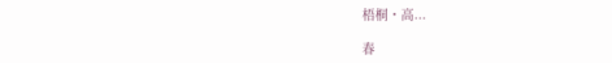梧桐・高...

春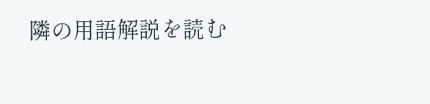隣の用語解説を読む